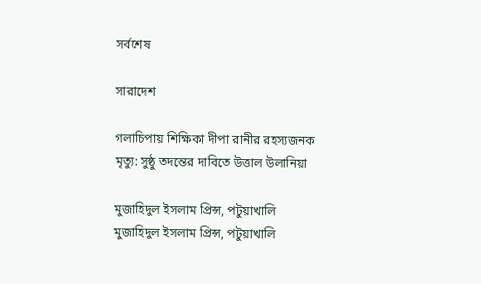সর্বশেষ

সারাদেশ

গলাচিপায় শিক্ষিকা দীপা রানীর রহস্যজনক মৃত্যু: সুষ্ঠু তদন্তের দাবিতে উত্তাল উলানিয়া

মুজাহিদুল ইসলাম প্রিন্স, পটুয়াখালি
মুজাহিদুল ইসলাম প্রিন্স, পটুয়াখালি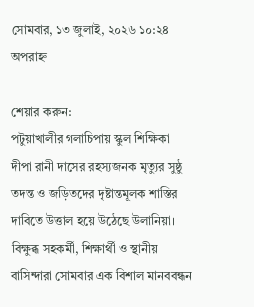সোমবার, ১৩ জুলাই, ২০২৬ ১০:২৪ অপরাহ্ন

শেয়ার করুন:
পটুয়াখালীর গলাচিপায় স্কুল শিক্ষিকা দীপা রানী দাসের রহস্যজনক মৃত্যুর সুষ্ঠু তদন্ত ও জড়িতদের দৃষ্টান্তমূলক শাস্তির দাবিতে উত্তাল হয়ে উঠেছে উলানিয়া। বিক্ষুব্ধ সহকর্মী, শিক্ষার্থী ও স্থানীয় বাসিন্দারা সোমবার এক বিশাল মানববন্ধন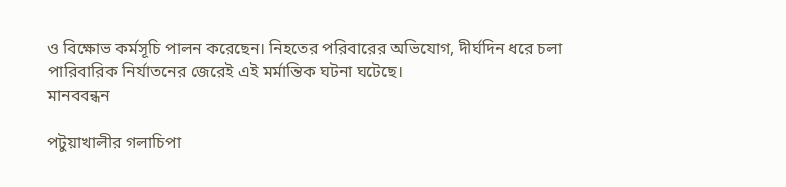ও বিক্ষোভ কর্মসূচি পালন করেছেন। নিহতের পরিবারের অভিযোগ, দীর্ঘদিন ধরে চলা পারিবারিক নির্যাতনের জেরেই এই মর্মান্তিক ঘটনা ঘটেছে।
মানববন্ধন

পটুয়াখালীর গলাচিপা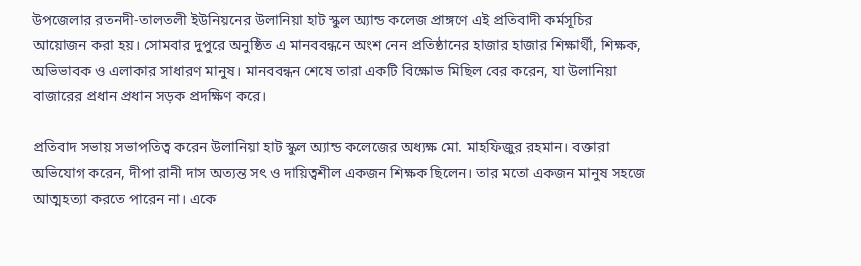উপজেলার রতনদী-তালতলী ইউনিয়নের উলানিয়া হাট স্কুল অ্যান্ড কলেজ প্রাঙ্গণে এই প্রতিবাদী কর্মসূচির আয়োজন করা হয়। সোমবার দুপুরে অনুষ্ঠিত এ মানববন্ধনে অংশ নেন প্রতিষ্ঠানের হাজার হাজার শিক্ষার্থী, শিক্ষক, অভিভাবক ও এলাকার সাধারণ মানুষ। মানববন্ধন শেষে তারা একটি বিক্ষোভ মিছিল বের করেন, যা উলানিয়া বাজারের প্রধান প্রধান সড়ক প্রদক্ষিণ করে।

প্রতিবাদ সভায় সভাপতিত্ব করেন উলানিয়া হাট স্কুল অ্যান্ড কলেজের অধ্যক্ষ মো. মাহফিজুর রহমান। বক্তারা অভিযোগ করেন, দীপা রানী দাস অত্যন্ত সৎ ও দায়িত্বশীল একজন শিক্ষক ছিলেন। তার মতো একজন মানুষ সহজে আত্মহত্যা করতে পারেন না। একে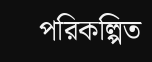পরিকল্পিত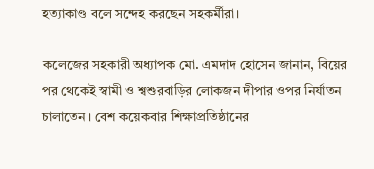হত্যাকাণ্ড বলে সন্দেহ করছেন সহকর্মীরা।

কলেজের সহকারী অধ্যাপক মো. এমদাদ হোসেন জানান, বিয়ের পর থেকেই স্বামী ও শ্বশুরবাড়ির লোকজন দীপার ওপর নির্যাতন চালাতেন। বেশ কয়েকবার শিক্ষাপ্রতিষ্ঠানের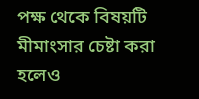পক্ষ থেকে বিষয়টি মীমাংসার চেষ্টা করা হলেও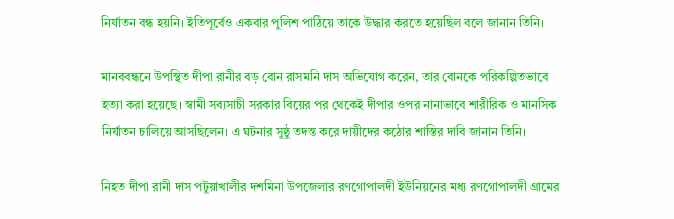নির্যাতন বন্ধ হয়নি। ইতিপূর্বেও একবার পুলিশ পাঠিয়ে তাকে উদ্ধার করতে হয়েছিল বলে জানান তিনি।

মানববন্ধনে উপস্থিত দীপা রানীর বড় বোন রাসমনি দাস অভিযোগ করেন, তার বোনকে পরিকল্পিতভাবে হত্যা করা হয়েছে। স্বামী সব্যসাচী সরকার বিয়ের পর থেকেই দীপার ওপর নানাভাবে শারীরিক ও মানসিক নির্যাতন চালিয়ে আসছিলেন। এ ঘটনার সুষ্ঠু তদন্ত করে দায়ীদের কঠোর শাস্তির দাবি জানান তিনি।

নিহত দীপা রানী দাস পটুয়াখালীর দশমিনা উপজেলার রণগোপালদী ইউনিয়নের মধ্য রণগোপালদী গ্রামের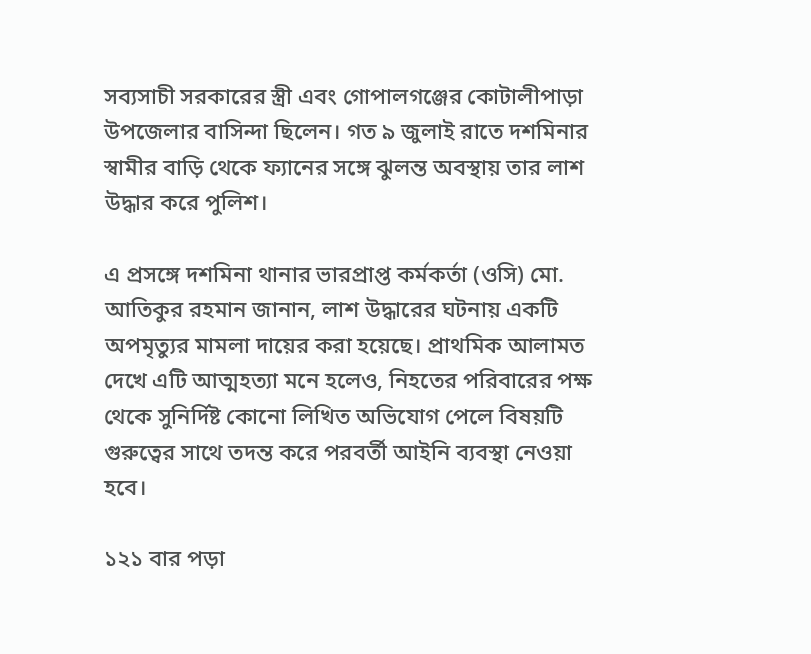সব্যসাচী সরকারের স্ত্রী এবং গোপালগঞ্জের কোটালীপাড়া উপজেলার বাসিন্দা ছিলেন। গত ৯ জুলাই রাতে দশমিনার স্বামীর বাড়ি থেকে ফ্যানের সঙ্গে ঝুলন্ত অবস্থায় তার লাশ উদ্ধার করে পুলিশ।

এ প্রসঙ্গে দশমিনা থানার ভারপ্রাপ্ত কর্মকর্তা (ওসি) মো. আতিকুর রহমান জানান, লাশ উদ্ধারের ঘটনায় একটি অপমৃত্যুর মামলা দায়ের করা হয়েছে। প্রাথমিক আলামত দেখে এটি আত্মহত্যা মনে হলেও, নিহতের পরিবারের পক্ষ থেকে সুনির্দিষ্ট কোনো লিখিত অভিযোগ পেলে বিষয়টি গুরুত্বের সাথে তদন্ত করে পরবর্তী আইনি ব্যবস্থা নেওয়া হবে।

১২১ বার পড়া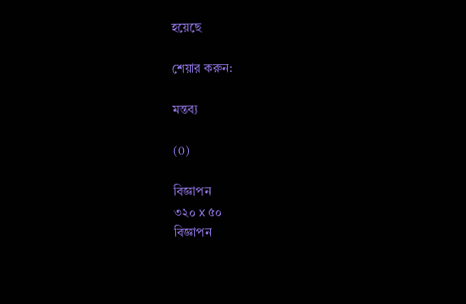হয়েছে

শেয়ার করুন:

মন্তব্য

(0)

বিজ্ঞাপন
৩২০ x ৫০
বিজ্ঞাপন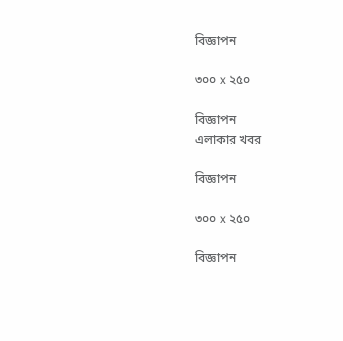বিজ্ঞাপন

৩০০ x ২৫০

বিজ্ঞাপন
এলাকার খবর

বিজ্ঞাপন

৩০০ x ২৫০

বিজ্ঞাপন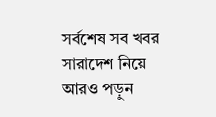সর্বশেষ সব খবর
সারাদেশ নিয়ে আরও পড়ুন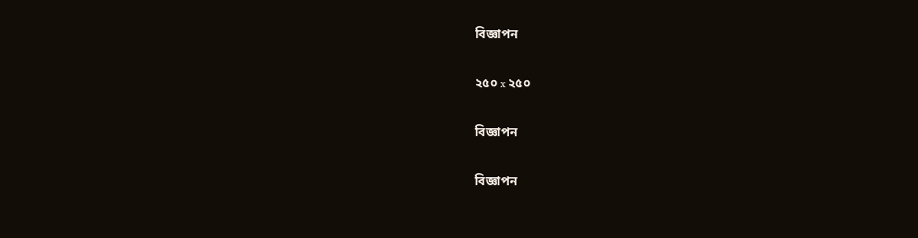বিজ্ঞাপন

২৫০ x ২৫০

বিজ্ঞাপন

বিজ্ঞাপন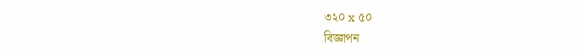৩২০ x ৫০
বিজ্ঞাপন